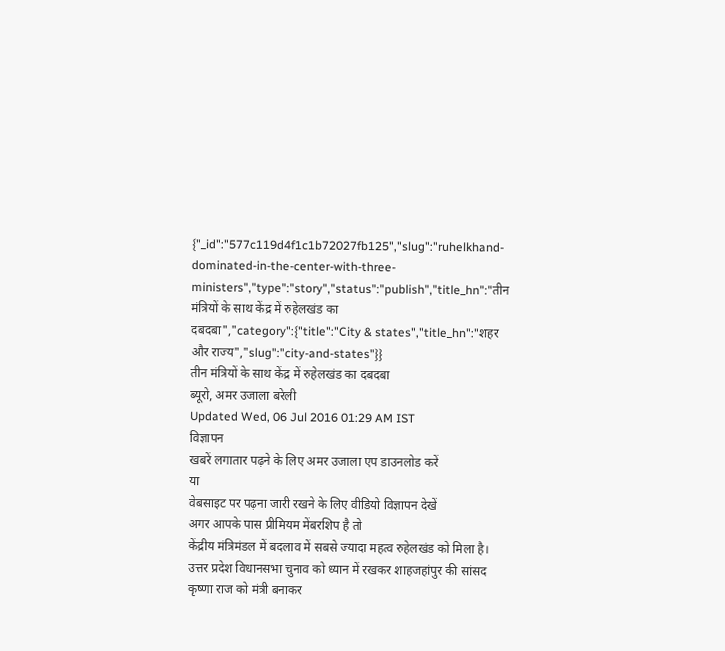{"_id":"577c119d4f1c1b72027fb125","slug":"ruhelkhand-dominated-in-the-center-with-three-ministers","type":"story","status":"publish","title_hn":"तीन मंत्रियों के साथ केंद्र में रुहेलखंड का दबदबा","category":{"title":"City & states","title_hn":"शहर और राज्य","slug":"city-and-states"}}
तीन मंत्रियों के साथ केंद्र में रुहेलखंड का दबदबा
ब्यूरो, अमर उजाला बरेली
Updated Wed, 06 Jul 2016 01:29 AM IST
विज्ञापन
खबरें लगातार पढ़ने के लिए अमर उजाला एप डाउनलोड करें
या
वेबसाइट पर पढ़ना जारी रखने के लिए वीडियो विज्ञापन देखें
अगर आपके पास प्रीमियम मेंबरशिप है तो
केंद्रीय मंत्रिमंडल में बदलाव में सबसे ज्यादा महत्व रुहेलखंड को मिला है। उत्तर प्रदेश विधानसभा चुनाव को ध्यान में रखकर शाहजहांपुर की सांसद कृष्णा राज को मंत्री बनाकर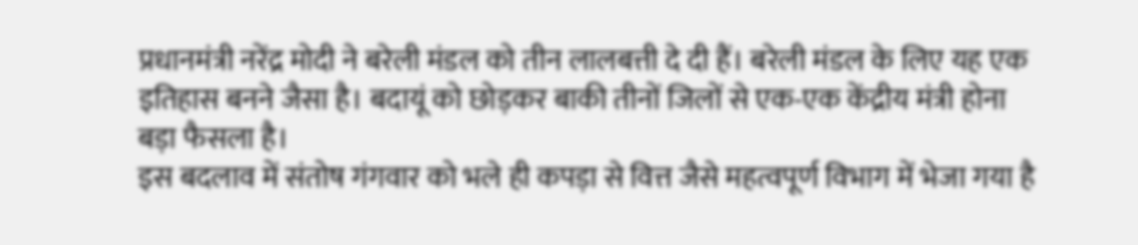प्रधानमंत्री नरेंद्र मोदी ने बरेली मंडल को तीन लालबत्ती दे दी हैं। बरेली मंडल के लिए यह एक इतिहास बनने जैसा है। बदायूं को छोड़कर बाकी तीनों जिलों से एक-एक केंद्रीय मंत्री होना बड़ा फैसला है।
इस बदलाव में संतोष गंगवार को भले ही कपड़ा से वित्त जैसे महत्वपूर्ण विभाग में भेजा गया है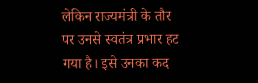लेकिन राज्यमंत्री के तौर पर उनसे स्वतंत्र प्रभार हट गया है। इसे उनका कद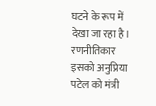घटने के रूप में देखा जा रहा है। रणनीतिकार इसको अनुप्रिया पटेल को मंत्री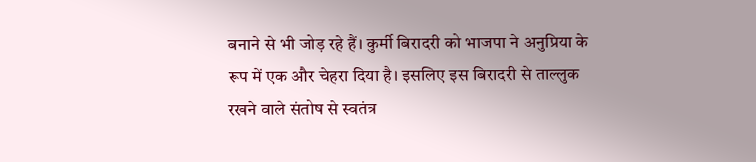बनाने से भी जोड़ रहे हैं। कुर्मी बिरादरी को भाजपा ने अनुप्रिया के रूप में एक और चेहरा दिया है। इसलिए इस बिरादरी से ताल्लुक रखने वाले संतोष से स्वतंत्र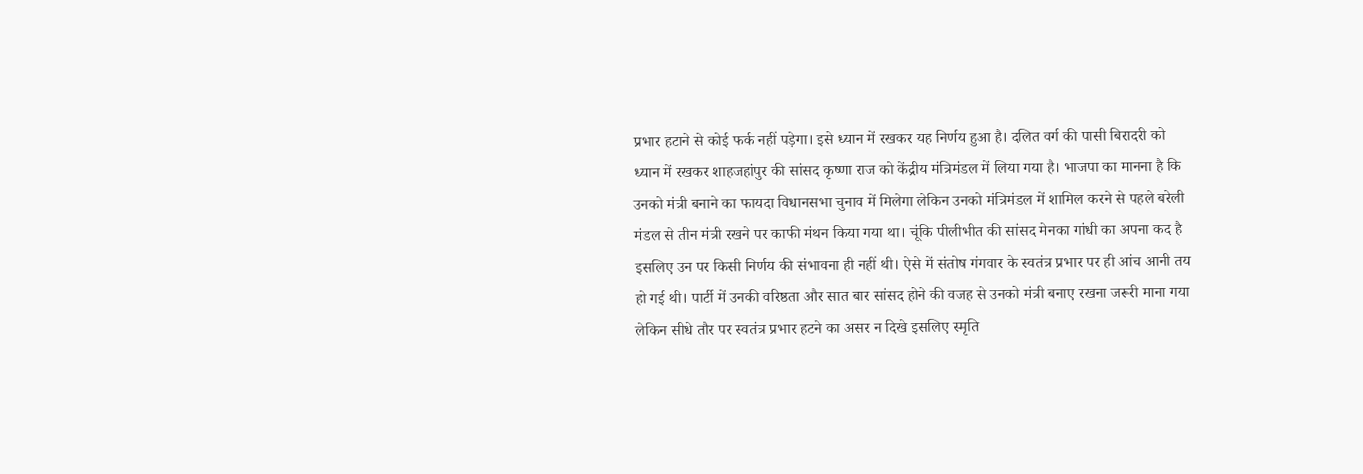प्रभार हटाने से कोई फर्क नहीं पड़ेगा। इसे ध्यान में रखकर यह निर्णय हुआ है। दलित वर्ग की पासी बिरादरी को ध्यान में रखकर शाहजहांपुर की सांसद कृष्णा राज को केंद्रीय मंत्रिमंडल में लिया गया है। भाजपा का मानना है कि उनको मंत्री बनाने का फायदा विधानसभा चुनाव में मिलेगा लेकिन उनको मंत्रिमंडल में शामिल करने से पहले बरेली मंडल से तीन मंत्री रखने पर काफी मंथन किया गया था। चूंकि पीलीभीत की सांसद मेनका गांधी का अपना कद है इसलिए उन पर किसी निर्णय की संभावना ही नहीं थी। ऐसे में संतोष गंगवार के स्वतंत्र प्रभार पर ही आंच आनी तय हो गई थी। पार्टी में उनकी वरिष्ठता और सात बार सांसद होने की वजह से उनको मंत्री बनाए रखना जरूरी माना गया लेकिन सीधे तौर पर स्वतंत्र प्रभार हटने का असर न दिखे इसलिए स्मृति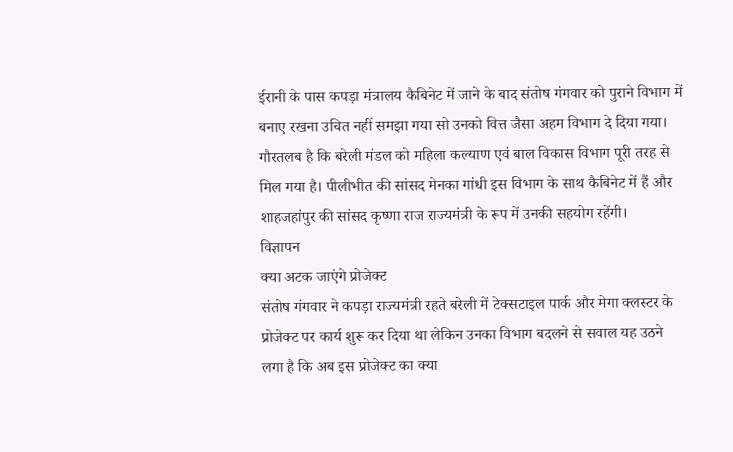ईरानी के पास कपड़ा मंत्रालय कैबिनेट में जाने के बाद संतोष गंगवार को पुराने विभाग में बनाए रखना उचित नहीं समझा गया सो उनको वित्त जैसा अहम विभाग दे दिया गया।
गौरतलब है कि बरेली मंडल को महिला कल्याण एवं बाल विकास विभाग पूरी तरह से मिल गया है। पीलीभीत की सांसद मेनका गांधी इस विभाग के साथ कैबिनेट में हैं और शाहजहांपुर की सांसद कृष्णा राज राज्यमंत्री के रूप में उनकी सहयोग रहेंगी।
विज्ञापन
क्या अटक जाएंगे प्रोजेक्ट
संतोष गंगवार ने कपड़ा राज्यमंत्री रहते बरेली में टेक्सटाइल पार्क और मेगा क्लस्टर के प्रोजेक्ट पर कार्य शुरू कर दिया था लेकिन उनका विभाग बदलने से सवाल यह उठने लगा है कि अब इस प्रोजेक्ट का क्या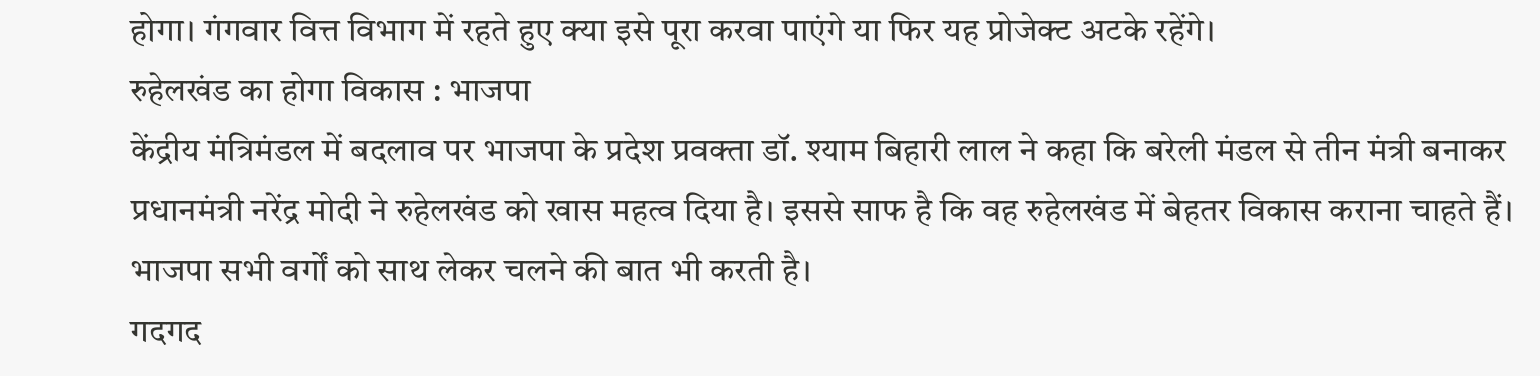होगा। गंगवार वित्त विभाग में रहते हुए क्या इसे पूरा करवा पाएंगे या फिर यह प्रोजेक्ट अटके रहेंगे।
रुहेलखंड का होगा विकास : भाजपा
केंद्रीय मंत्रिमंडल में बदलाव पर भाजपा के प्रदेश प्रवक्ता डॉ. श्याम बिहारी लाल ने कहा कि बरेली मंडल से तीन मंत्री बनाकर प्रधानमंत्री नरेंद्र मोदी ने रुहेलखंड को खास महत्व दिया है। इससे साफ है कि वह रुहेलखंड में बेहतर विकास कराना चाहते हैं। भाजपा सभी वर्गों को साथ लेकर चलने की बात भी करती है।
गदगद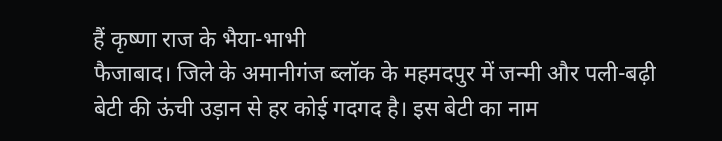हैं कृष्णा राज के भैया-भाभी
फैजाबाद। जिले के अमानीगंज ब्लॉक के महमदपुर में जन्मी और पली-बढ़ी बेटी की ऊंची उड़ान से हर कोई गदगद है। इस बेटी का नाम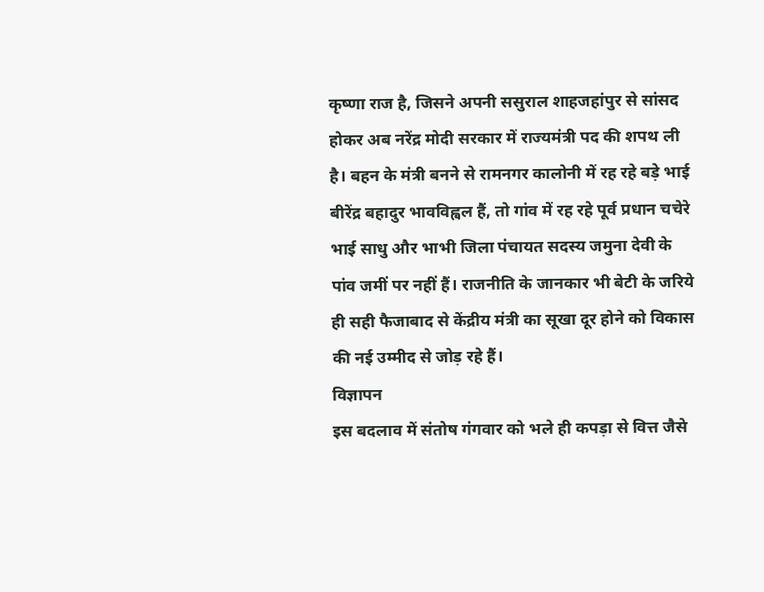कृष्णा राज है, जिसने अपनी ससुराल शाहजहांपुर से सांसद होकर अब नरेंद्र मोदी सरकार में राज्यमंत्री पद की शपथ ली है। बहन के मंत्री बनने से रामनगर कालोनी में रह रहे बड़े भाई बीरेंद्र बहादुर भावविह्वल हैं, तो गांव में रह रहे पूर्व प्रधान चचेरे भाई साधु और भाभी जिला पंचायत सदस्य जमुना देवी के पांव जमीं पर नहीं हैं। राजनीति के जानकार भी बेटी के जरिये ही सही फैजाबाद से केंद्रीय मंत्री का सूखा दूर होने को विकास की नई उम्मीद से जोड़ रहे हैं।
विज्ञापन
इस बदलाव में संतोष गंगवार को भले ही कपड़ा से वित्त जैसे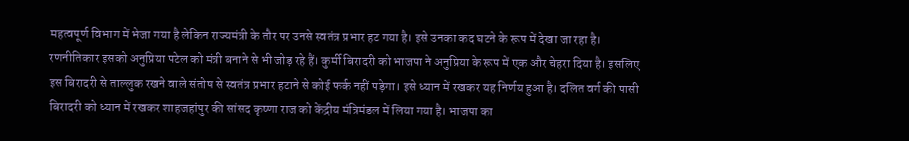महत्वपूर्ण विभाग में भेजा गया है लेकिन राज्यमंत्री के तौर पर उनसे स्वतंत्र प्रभार हट गया है। इसे उनका कद घटने के रूप में देखा जा रहा है। रणनीतिकार इसको अनुप्रिया पटेल को मंत्री बनाने से भी जोड़ रहे हैं। कुर्मी बिरादरी को भाजपा ने अनुप्रिया के रूप में एक और चेहरा दिया है। इसलिए इस बिरादरी से ताल्लुक रखने वाले संतोष से स्वतंत्र प्रभार हटाने से कोई फर्क नहीं पड़ेगा। इसे ध्यान में रखकर यह निर्णय हुआ है। दलित वर्ग की पासी बिरादरी को ध्यान में रखकर शाहजहांपुर की सांसद कृष्णा राज को केंद्रीय मंत्रिमंडल में लिया गया है। भाजपा का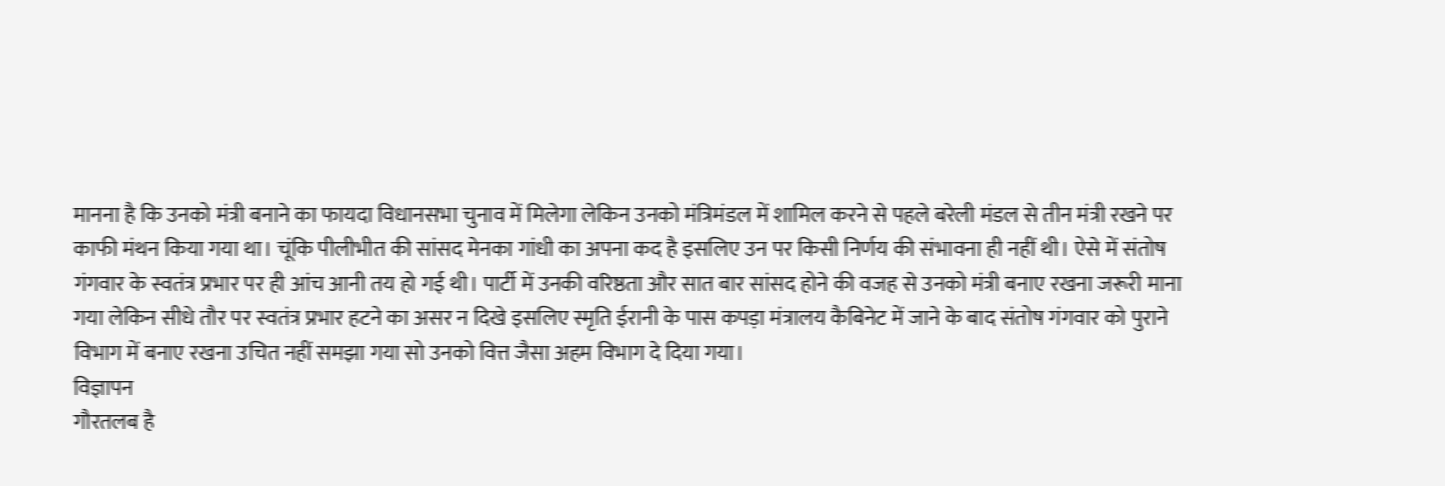मानना है कि उनको मंत्री बनाने का फायदा विधानसभा चुनाव में मिलेगा लेकिन उनको मंत्रिमंडल में शामिल करने से पहले बरेली मंडल से तीन मंत्री रखने पर काफी मंथन किया गया था। चूंकि पीलीभीत की सांसद मेनका गांधी का अपना कद है इसलिए उन पर किसी निर्णय की संभावना ही नहीं थी। ऐसे में संतोष गंगवार के स्वतंत्र प्रभार पर ही आंच आनी तय हो गई थी। पार्टी में उनकी वरिष्ठता और सात बार सांसद होने की वजह से उनको मंत्री बनाए रखना जरूरी माना गया लेकिन सीधे तौर पर स्वतंत्र प्रभार हटने का असर न दिखे इसलिए स्मृति ईरानी के पास कपड़ा मंत्रालय कैबिनेट में जाने के बाद संतोष गंगवार को पुराने विभाग में बनाए रखना उचित नहीं समझा गया सो उनको वित्त जैसा अहम विभाग दे दिया गया।
विज्ञापन
गौरतलब है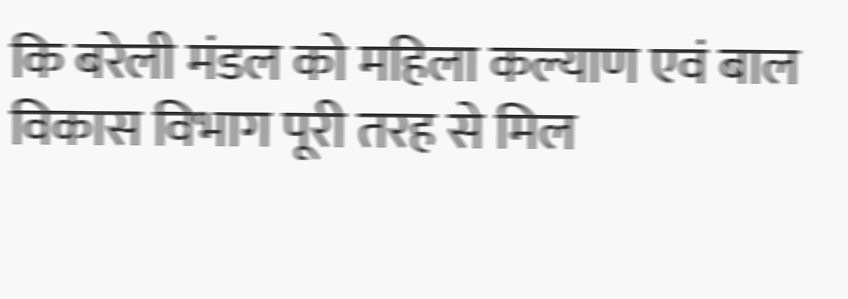कि बरेली मंडल को महिला कल्याण एवं बाल विकास विभाग पूरी तरह से मिल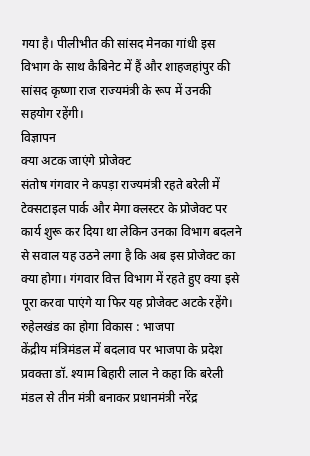गया है। पीलीभीत की सांसद मेनका गांधी इस विभाग के साथ कैबिनेट में हैं और शाहजहांपुर की सांसद कृष्णा राज राज्यमंत्री के रूप में उनकी सहयोग रहेंगी।
विज्ञापन
क्या अटक जाएंगे प्रोजेक्ट
संतोष गंगवार ने कपड़ा राज्यमंत्री रहते बरेली में टेक्सटाइल पार्क और मेगा क्लस्टर के प्रोजेक्ट पर कार्य शुरू कर दिया था लेकिन उनका विभाग बदलने से सवाल यह उठने लगा है कि अब इस प्रोजेक्ट का क्या होगा। गंगवार वित्त विभाग में रहते हुए क्या इसे पूरा करवा पाएंगे या फिर यह प्रोजेक्ट अटके रहेंगे।
रुहेलखंड का होगा विकास : भाजपा
केंद्रीय मंत्रिमंडल में बदलाव पर भाजपा के प्रदेश प्रवक्ता डॉ. श्याम बिहारी लाल ने कहा कि बरेली मंडल से तीन मंत्री बनाकर प्रधानमंत्री नरेंद्र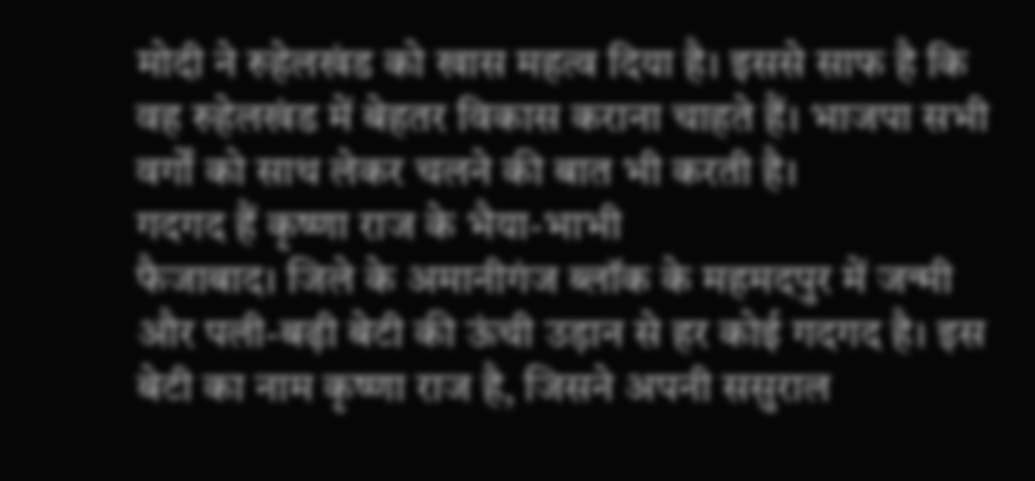मोदी ने रुहेलखंड को खास महत्व दिया है। इससे साफ है कि वह रुहेलखंड में बेहतर विकास कराना चाहते हैं। भाजपा सभी वर्गों को साथ लेकर चलने की बात भी करती है।
गदगद हैं कृष्णा राज के भैया-भाभी
फैजाबाद। जिले के अमानीगंज ब्लॉक के महमदपुर में जन्मी और पली-बढ़ी बेटी की ऊंची उड़ान से हर कोई गदगद है। इस बेटी का नाम कृष्णा राज है, जिसने अपनी ससुराल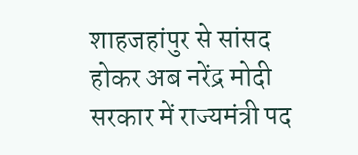शाहजहांपुर से सांसद होकर अब नरेंद्र मोदी सरकार में राज्यमंत्री पद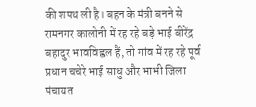की शपथ ली है। बहन के मंत्री बनने से रामनगर कालोनी में रह रहे बड़े भाई बीरेंद्र बहादुर भावविह्वल हैं, तो गांव में रह रहे पूर्व प्रधान चचेरे भाई साधु और भाभी जिला पंचायत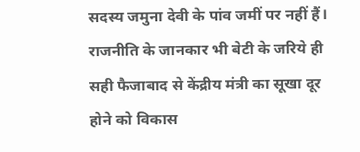सदस्य जमुना देवी के पांव जमीं पर नहीं हैं। राजनीति के जानकार भी बेटी के जरिये ही सही फैजाबाद से केंद्रीय मंत्री का सूखा दूर होने को विकास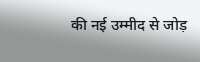की नई उम्मीद से जोड़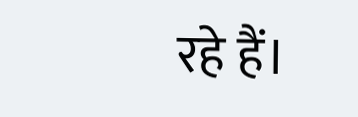रहे हैं।